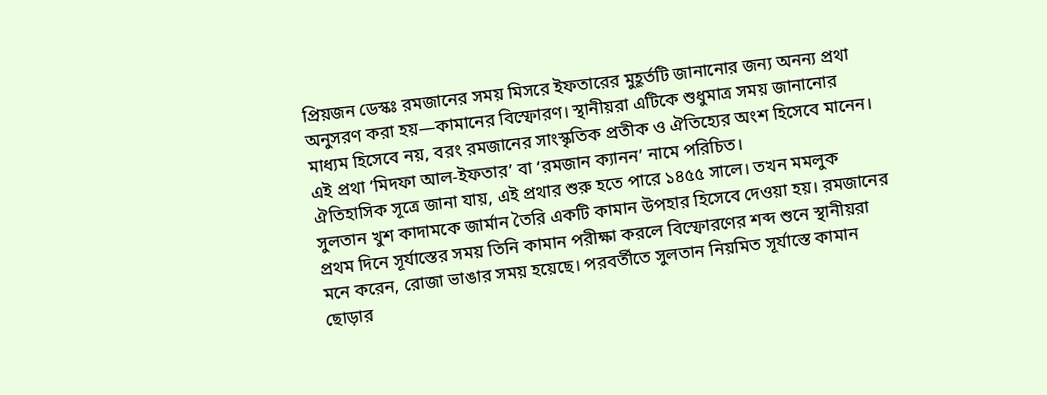প্রিয়জন ডেস্কঃ রমজানের সময় মিসরে ইফতারের মুহূর্তটি জানানোর জন্য অনন্য প্রথা অনুসরণ করা হয়—কামানের বিস্ফোরণ। স্থানীয়রা এটিকে শুধুমাত্র সময় জানানোর মাধ্যম হিসেবে নয়, বরং রমজানের সাংস্কৃতিক প্রতীক ও ঐতিহ্যের অংশ হিসেবে মানেন। এই প্রথা ‘মিদফা আল-ইফতার’ বা ‘রমজান ক্যানন’ নামে পরিচিত।
ঐতিহাসিক সূত্রে জানা যায়, এই প্রথার শুরু হতে পারে ১৪৫৫ সালে। তখন মমলুক সুলতান খুশ কাদামকে জার্মান তৈরি একটি কামান উপহার হিসেবে দেওয়া হয়। রমজানের প্রথম দিনে সূর্যাস্তের সময় তিনি কামান পরীক্ষা করলে বিস্ফোরণের শব্দ শুনে স্থানীয়রা মনে করেন, রোজা ভাঙার সময় হয়েছে। পরবর্তীতে সুলতান নিয়মিত সূর্যাস্তে কামান ছোড়ার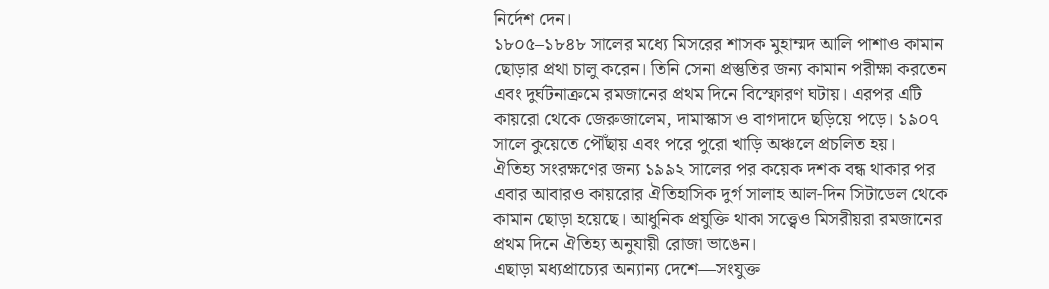নির্দেশ দেন।
১৮০৫–১৮৪৮ সালের মধ্যে মিসরের শাসক মুহাম্মদ আলি পাশাও কামান ছোড়ার প্রথা চালু করেন। তিনি সেনা প্রস্তুতির জন্য কামান পরীক্ষা করতেন এবং দুর্ঘটনাক্রমে রমজানের প্রথম দিনে বিস্ফোরণ ঘটায়। এরপর এটি কায়রো থেকে জেরুজালেম, দামাস্কাস ও বাগদাদে ছড়িয়ে পড়ে। ১৯০৭ সালে কুয়েতে পৌঁছায় এবং পরে পুরো খাড়ি অঞ্চলে প্রচলিত হয়।
ঐতিহ্য সংরক্ষণের জন্য ১৯৯২ সালের পর কয়েক দশক বন্ধ থাকার পর এবার আবারও কায়রোর ঐতিহাসিক দুর্গ সালাহ আল-দিন সিটাডেল থেকে কামান ছোড়া হয়েছে। আধুনিক প্রযুক্তি থাকা সত্ত্বেও মিসরীয়রা রমজানের প্রথম দিনে ঐতিহ্য অনুযায়ী রোজা ভাঙেন।
এছাড়া মধ্যপ্রাচ্যের অন্যান্য দেশে—সংযুক্ত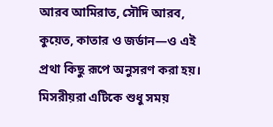আরব আমিরাত, সৌদি আরব, কুয়েত, কাতার ও জর্ডান—ও এই প্রথা কিছু রূপে অনুসরণ করা হয়। মিসরীয়রা এটিকে শুধু সময়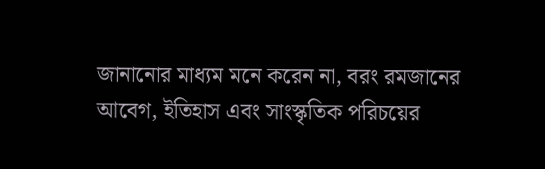জানানোর মাধ্যম মনে করেন না, বরং রমজানের আবেগ, ইতিহাস এবং সাংস্কৃতিক পরিচয়ের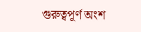গুরুত্বপূর্ণ অংশ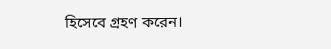হিসেবে গ্রহণ করেন।